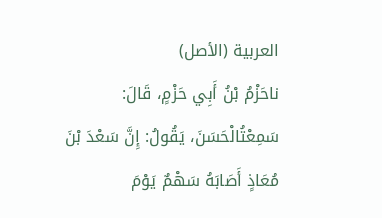العربية (الأصل)
ناحَزْمُ بْنُ أَبِي حَزْمٍ، قَالَ: سَمِعْتُالْحَسَنَ، يَقُولُ: إِنَّ سَعْدَ بْنَ مُعَاذٍ أَصَابَهُ سَهْمٌ يَوْمَ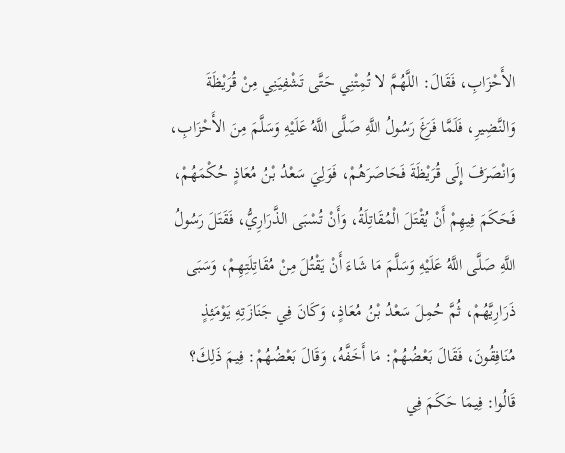الأَحْزَابِ، فَقَالَ: اللَّهُمَّ لا تُمِتْنِي حَتَّى تَشْفِيَنِي مِنْ قُرَيْظَةَ وَالنَّضِيرِ، فَلَمَّا فَرَغَ رَسُولُ اللَّهِ صَلَّى اللَّهُ عَلَيْهِ وَسَلَّمَ مِنَ الأَحْزَابِ، وَانْصَرَفَ إِلَى قُرَيْظَةَ فَحَاصَرَهُمْ، فَوَلِيَ سَعْدُ بْنُ مُعَاذٍ حُكْمَهُمْ، فَحَكَمَ فِيهِمْ أَنْ يُقْتَلَ الْمُقَاتِلَةُ، وَأَنْ تُسْبَى الذَّرَارِيُّ، فَقَتَلَ رَسُولُ اللَّهِ صَلَّى اللَّهُ عَلَيْهِ وَسَلَّمَ مَا شَاءَ أَنْ يَقْتُلَ مِنْ مُقَاتِلَتِهِمْ، وَسَبَى ذَرَارِيَّهُمْ، ثُمَّ حُمِلَ سَعْدُ بْنُ مُعَاذٍ، وَكَانَ فِي جَنَازَتِهِ يَوْمَئِذٍ مُنَافِقُونَ، فَقَالَ بَعْضُهُمْ: مَا أَخَفَّهُ، وَقَالَ بَعْضُهُمْ: فِيمَ ذَلِكَ؟ قَالُوا: فِيمَا حَكَمَ فِي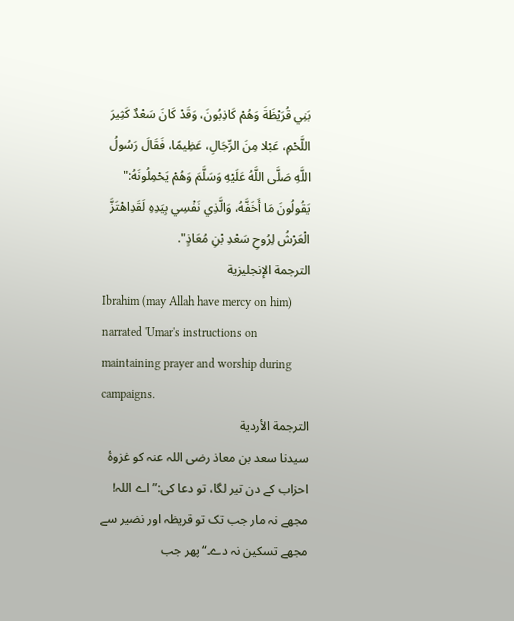بَنِي قُرَيْظَةَ وَهُمْ كَاذِبُونَ، وَقَدْ كَانَ سَعْدٌ كَثِيرَ اللَّحْمِ، عَبْلا مِنَ الرِّجَالِ، عَظِيمًا، فَقَالَ رَسُولُ اللَّهِ صَلَّى اللَّهُ عَلَيْهِ وَسَلَّمَ وَهُمْ يَحْمِلُونَهُ:" يَقُولُونَ مَا أَخَفَّهُ، وَالَّذِي نَفْسِي بِيَدِهِ لَقَدِاهْتَزَّ الْعَرْشُ لِرُوحِ سَعْدِ بْنِ مُعَاذٍ".
الترجمة الإنجليزية
Ibrahim (may Allah have mercy on him) narrated 'Umar's instructions on maintaining prayer and worship during campaigns.
الترجمة الأردية
سیدنا سعد بن معاذ رضی اللہ عنہ کو غزوۂ احزاب کے دن تیر لگا، تو دعا کی:”اے اللہ! مجھے نہ مار جب تک تو قریظہ اور نضیر سے مجھے تسکین نہ دے۔“پھر جب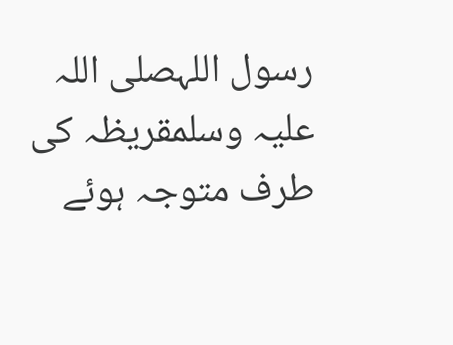رسول اللہصلی اللہ علیہ وسلمقریظہ کی طرف متوجہ ہوئے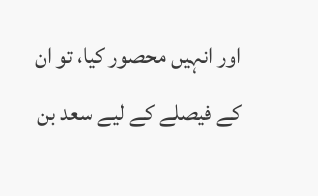اور انہیں محصور کیا، تو ان کے فیصلے کے لیے سعد بن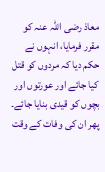معاذ رضی اللہ عنہ کو مقرر فرمایا، انہوں نے حکم دیا کہ مردوں کو قتل کیا جائے اور عورتوں اور بچوں کو قیدی بنایا جائے۔ پھر ان کی وفات کے وقت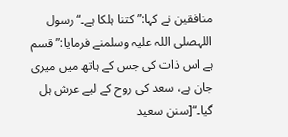منافقین نے کہا:”کتنا ہلکا ہے۔“رسول اللہصلی اللہ علیہ وسلمنے فرمایا:”قسم ہے اس ذات کی جس کے ہاتھ میں میری جان ہے، سعد کی روح کے لیے عرش ہل گیا۔“[سنن سعید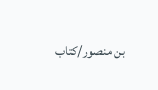بن منصور/كتاب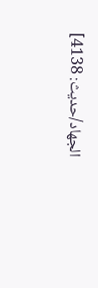الجهاد/حدیث: 4138]